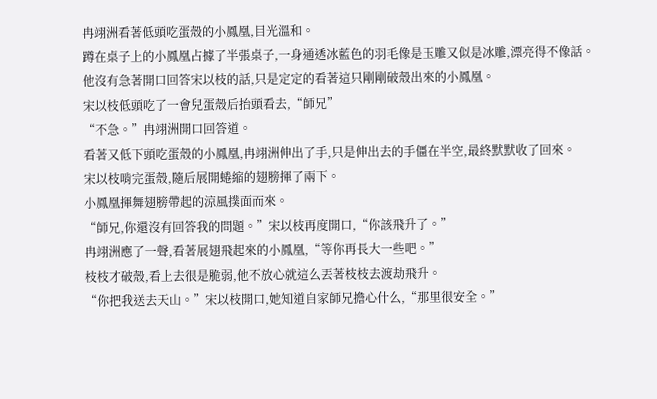冉翊洲看著低頭吃蛋殼的小鳳凰,目光溫和。
蹲在桌子上的小鳳凰占據了半張桌子,一身通透冰藍色的羽毛像是玉雕又似是冰雕,漂亮得不像話。
他沒有急著開口回答宋以枝的話,只是定定的看著這只剛剛破殼出來的小鳳凰。
宋以枝低頭吃了一會兒蛋殼后抬頭看去,“師兄”
“不急。”冉翊洲開口回答道。
看著又低下頭吃蛋殼的小鳳凰,冉翊洲伸出了手,只是伸出去的手僵在半空,最終默默收了回來。
宋以枝啃完蛋殼,隨后展開蜷縮的翅膀揮了兩下。
小鳳凰揮舞翅膀帶起的涼風撲面而來。
“師兄,你還沒有回答我的問題。”宋以枝再度開口,“你該飛升了。”
冉翊洲應了一聲,看著展翅飛起來的小鳳凰,“等你再長大一些吧。”
枝枝才破殼,看上去很是脆弱,他不放心就這么丟著枝枝去渡劫飛升。
“你把我送去天山。”宋以枝開口,她知道自家師兄擔心什么,“那里很安全。”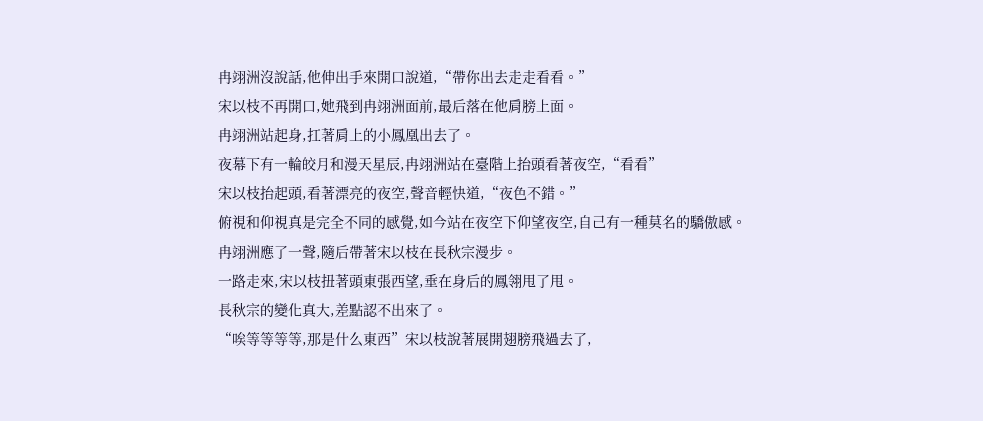冉翊洲沒說話,他伸出手來開口說道,“帶你出去走走看看。”
宋以枝不再開口,她飛到冉翊洲面前,最后落在他肩膀上面。
冉翊洲站起身,扛著肩上的小鳳凰出去了。
夜幕下有一輪皎月和漫天星辰,冉翊洲站在臺階上抬頭看著夜空,“看看”
宋以枝抬起頭,看著漂亮的夜空,聲音輕快道,“夜色不錯。”
俯視和仰視真是完全不同的感覺,如今站在夜空下仰望夜空,自己有一種莫名的驕傲感。
冉翊洲應了一聲,隨后帶著宋以枝在長秋宗漫步。
一路走來,宋以枝扭著頭東張西望,垂在身后的鳳翎甩了甩。
長秋宗的變化真大,差點認不出來了。
“唉等等等等,那是什么東西”宋以枝說著展開翅膀飛過去了,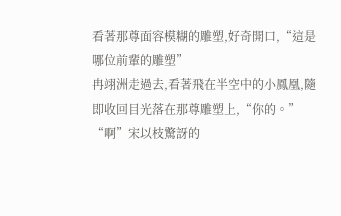看著那尊面容模糊的雕塑,好奇開口,“這是哪位前輩的雕塑”
冉翊洲走過去,看著飛在半空中的小鳳凰,隨即收回目光落在那尊雕塑上,“你的。”
“啊”宋以枝驚訝的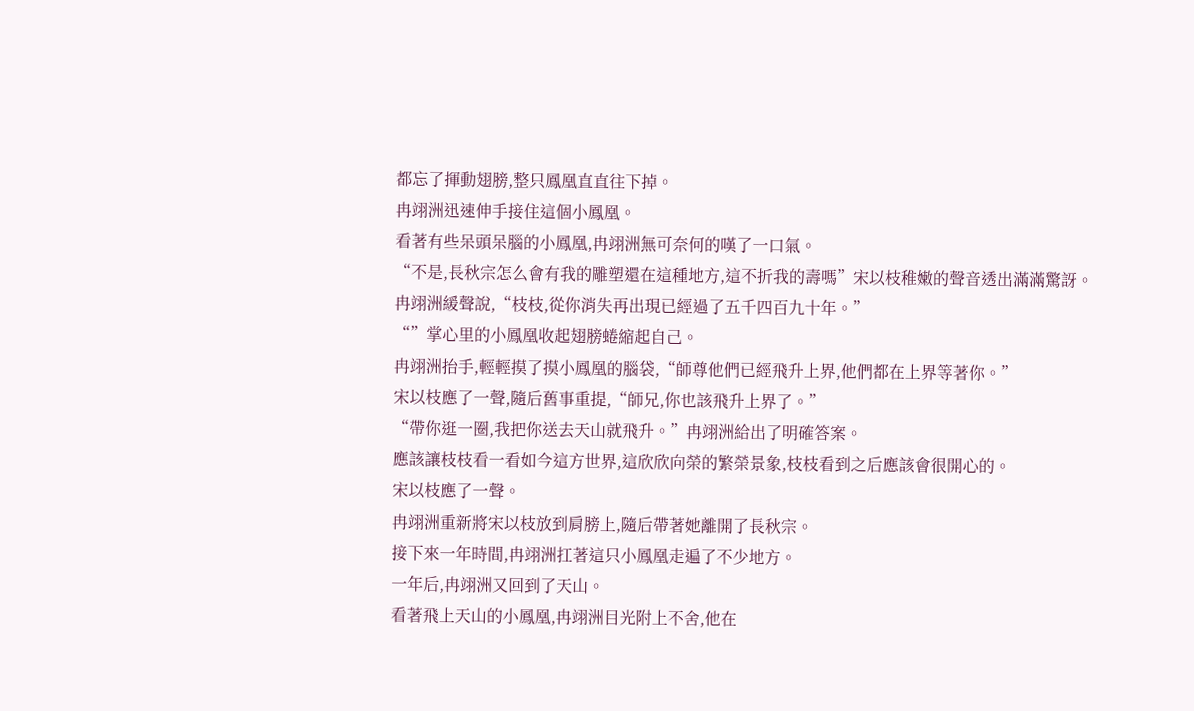都忘了揮動翅膀,整只鳳凰直直往下掉。
冉翊洲迅速伸手接住這個小鳳凰。
看著有些呆頭呆腦的小鳳凰,冉翊洲無可奈何的嘆了一口氣。
“不是,長秋宗怎么會有我的雕塑還在這種地方,這不折我的壽嗎”宋以枝稚嫩的聲音透出滿滿驚訝。
冉翊洲緩聲說,“枝枝,從你消失再出現已經過了五千四百九十年。”
“”掌心里的小鳳凰收起翅膀蜷縮起自己。
冉翊洲抬手,輕輕摸了摸小鳳凰的腦袋,“師尊他們已經飛升上界,他們都在上界等著你。”
宋以枝應了一聲,隨后舊事重提,“師兄,你也該飛升上界了。”
“帶你逛一圈,我把你送去天山就飛升。”冉翊洲給出了明確答案。
應該讓枝枝看一看如今這方世界,這欣欣向榮的繁榮景象,枝枝看到之后應該會很開心的。
宋以枝應了一聲。
冉翊洲重新將宋以枝放到肩膀上,隨后帶著她離開了長秋宗。
接下來一年時間,冉翊洲扛著這只小鳳凰走遍了不少地方。
一年后,冉翊洲又回到了天山。
看著飛上天山的小鳳凰,冉翊洲目光附上不舍,他在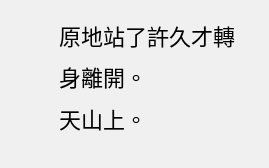原地站了許久才轉身離開。
天山上。